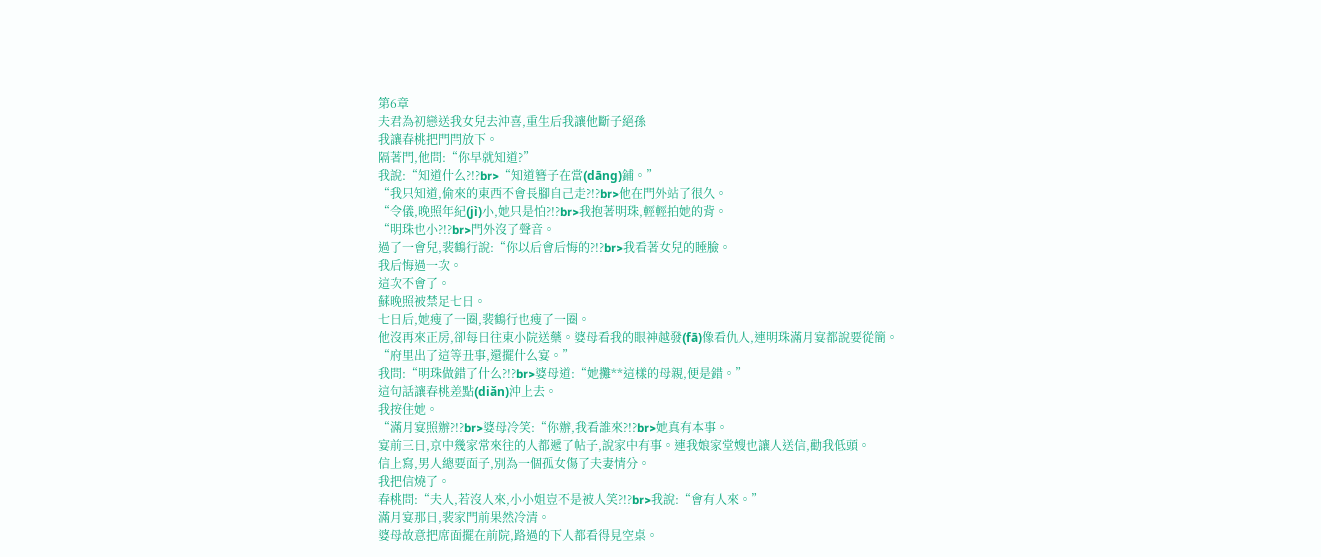第6章
夫君為初戀送我女兒去沖喜,重生后我讓他斷子絕孫
我讓春桃把門閂放下。
隔著門,他問:“你早就知道?”
我說:“知道什么?!?br>“知道簪子在當(dāng)鋪。”
“我只知道,偷來的東西不會長腳自己走?!?br>他在門外站了很久。
“令儀,晚照年紀(jì)小,她只是怕?!?br>我抱著明珠,輕輕拍她的背。
“明珠也小?!?br>門外沒了聲音。
過了一會兒,裴鶴行說:“你以后會后悔的?!?br>我看著女兒的睡臉。
我后悔過一次。
這次不會了。
蘇晚照被禁足七日。
七日后,她瘦了一圈,裴鶴行也瘦了一圈。
他沒再來正房,卻每日往東小院送藥。婆母看我的眼神越發(fā)像看仇人,連明珠滿月宴都說要從簡。
“府里出了這等丑事,還擺什么宴。”
我問:“明珠做錯了什么?!?br>婆母道:“她攤**這樣的母親,便是錯。”
這句話讓春桃差點(diǎn)沖上去。
我按住她。
“滿月宴照辦?!?br>婆母冷笑:“你辦,我看誰來?!?br>她真有本事。
宴前三日,京中幾家常來往的人都遞了帖子,說家中有事。連我娘家堂嫂也讓人送信,勸我低頭。
信上寫,男人總要面子,別為一個孤女傷了夫妻情分。
我把信燒了。
春桃問:“夫人,若沒人來,小小姐豈不是被人笑?!?br>我說:“會有人來。”
滿月宴那日,裴家門前果然冷清。
婆母故意把席面擺在前院,路過的下人都看得見空桌。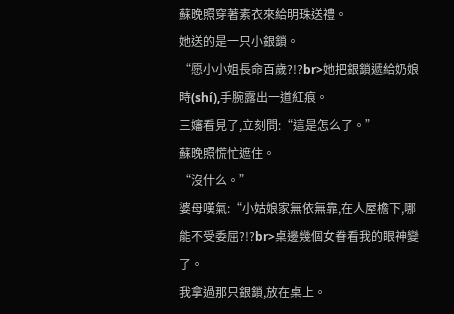蘇晚照穿著素衣來給明珠送禮。
她送的是一只小銀鎖。
“愿小小姐長命百歲?!?br>她把銀鎖遞給奶娘時(shí),手腕露出一道紅痕。
三嬸看見了,立刻問:“這是怎么了。”
蘇晚照慌忙遮住。
“沒什么。”
婆母嘆氣:“小姑娘家無依無靠,在人屋檐下,哪能不受委屈?!?br>桌邊幾個女眷看我的眼神變了。
我拿過那只銀鎖,放在桌上。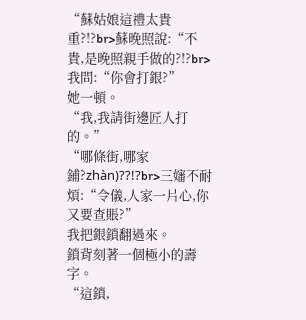“蘇姑娘這禮太貴重?!?br>蘇晚照說:“不貴,是晚照親手做的?!?br>我問:“你會打銀?”
她一頓。
“我,我請街邊匠人打的。”
“哪條街,哪家鋪?zhàn)??!?br>三嬸不耐煩:“令儀,人家一片心,你又要查賬?”
我把銀鎖翻過來。
鎖背刻著一個極小的壽字。
“這鎖,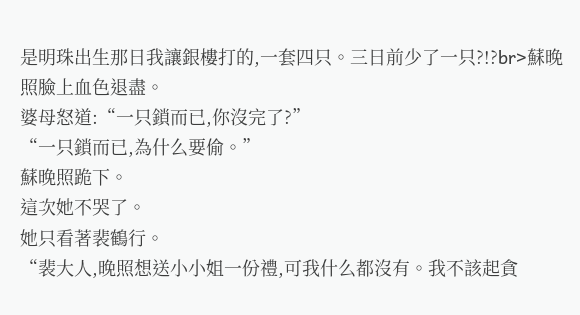是明珠出生那日我讓銀樓打的,一套四只。三日前少了一只?!?br>蘇晚照臉上血色退盡。
婆母怒道:“一只鎖而已,你沒完了?”
“一只鎖而已,為什么要偷。”
蘇晚照跪下。
這次她不哭了。
她只看著裴鶴行。
“裴大人,晚照想送小小姐一份禮,可我什么都沒有。我不該起貪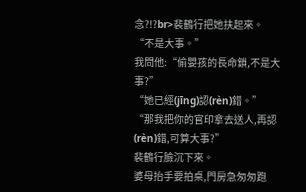念?!?br>裴鶴行把她扶起來。
“不是大事。”
我問他:“偷嬰孩的長命鎖,不是大事?”
“她已經(jīng)認(rèn)錯。”
“那我把你的官印拿去送人,再認(rèn)錯,可算大事?”
裴鶴行臉沉下來。
婆母抬手要拍桌,門房急匆匆跑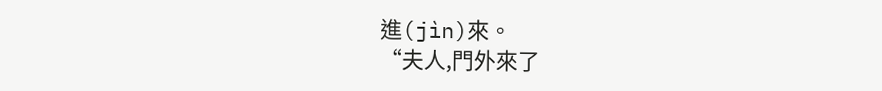進(jìn)來。
“夫人,門外來了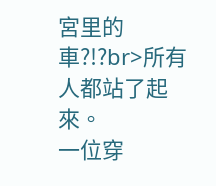宮里的車?!?br>所有人都站了起來。
一位穿